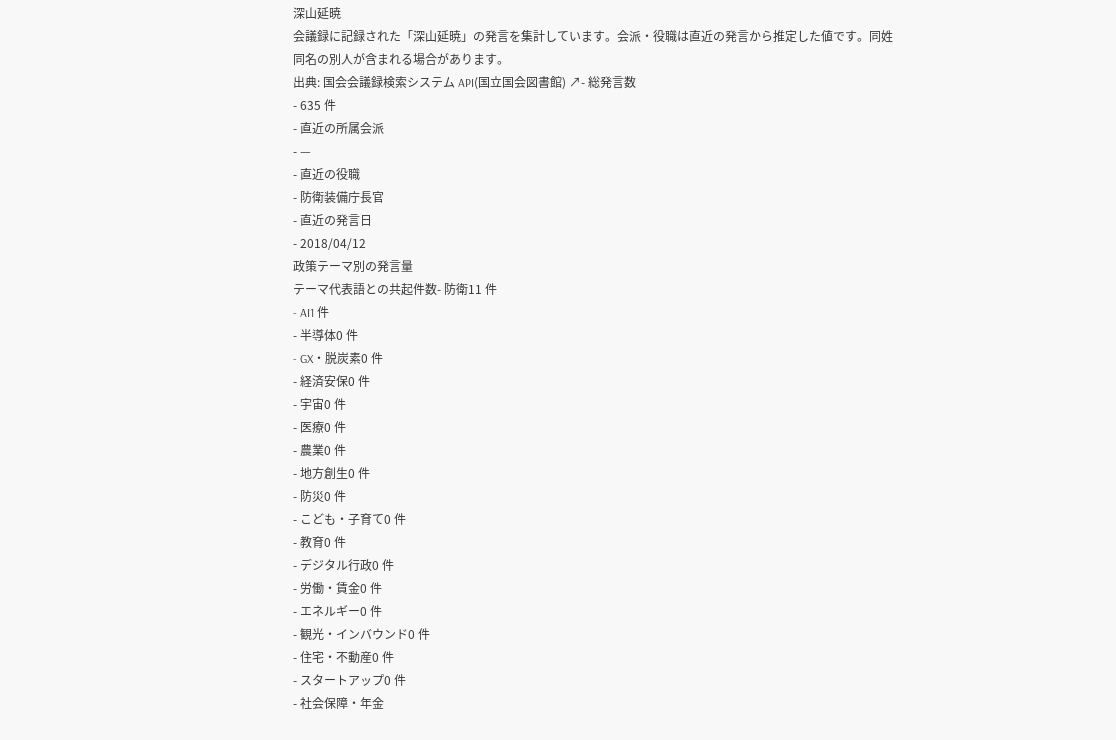深山延暁
会議録に記録された「深山延暁」の発言を集計しています。会派・役職は直近の発言から推定した値です。同姓同名の別人が含まれる場合があります。
出典: 国会会議録検索システム API(国立国会図書館) ↗- 総発言数
- 635 件
- 直近の所属会派
- —
- 直近の役職
- 防衛装備庁長官
- 直近の発言日
- 2018/04/12
政策テーマ別の発言量
テーマ代表語との共起件数- 防衛11 件
- AI1 件
- 半導体0 件
- GX・脱炭素0 件
- 経済安保0 件
- 宇宙0 件
- 医療0 件
- 農業0 件
- 地方創生0 件
- 防災0 件
- こども・子育て0 件
- 教育0 件
- デジタル行政0 件
- 労働・賃金0 件
- エネルギー0 件
- 観光・インバウンド0 件
- 住宅・不動産0 件
- スタートアップ0 件
- 社会保障・年金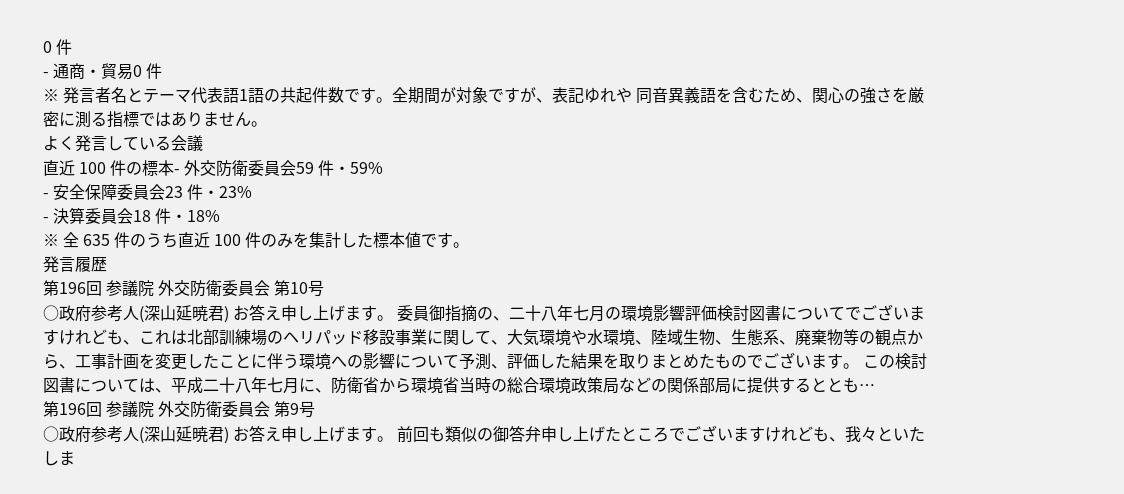0 件
- 通商・貿易0 件
※ 発言者名とテーマ代表語1語の共起件数です。全期間が対象ですが、表記ゆれや 同音異義語を含むため、関心の強さを厳密に測る指標ではありません。
よく発言している会議
直近 100 件の標本- 外交防衛委員会59 件・59%
- 安全保障委員会23 件・23%
- 決算委員会18 件・18%
※ 全 635 件のうち直近 100 件のみを集計した標本値です。
発言履歴
第196回 参議院 外交防衛委員会 第10号
○政府参考人(深山延暁君) お答え申し上げます。 委員御指摘の、二十八年七月の環境影響評価検討図書についてでございますけれども、これは北部訓練場のヘリパッド移設事業に関して、大気環境や水環境、陸域生物、生態系、廃棄物等の観点から、工事計画を変更したことに伴う環境への影響について予測、評価した結果を取りまとめたものでございます。 この検討図書については、平成二十八年七月に、防衛省から環境省当時の総合環境政策局などの関係部局に提供するととも…
第196回 参議院 外交防衛委員会 第9号
○政府参考人(深山延暁君) お答え申し上げます。 前回も類似の御答弁申し上げたところでございますけれども、我々といたしま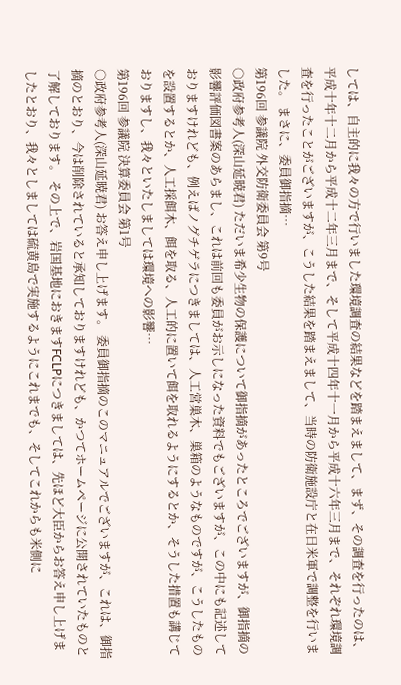しては、自主的に我々の方で行いました環境調査の結果などを踏まえまして、まず、その調査を行ったのは、平成十年十二月から平成十二年三月まで、そして平成十四年十一月から平成十六年三月まで、それぞれ環境調査を行ったことがございますが、こうした結果を踏まえまして、当時の防衛施設庁と在日米軍で調整を行いました。 まさに、委員御指摘…
第196回 参議院 外交防衛委員会 第9号
○政府参考人(深山延暁君) ただいま希少生物の保護について御指摘があったところでございますが、御指摘の影響評価図書案のあらまし、これは前回も委員がお示しになった資料でもございますが、この中にも記述しておりますけれども、例えばノグチゲラにつきましては、人工営巣木、巣箱のようなものですが、こうしたものを設置するとか、人工採餌木、餌を取る、人工的に置いて餌を取れるようにするとか、そうした措置も講じておりますし、我々といたしましては環境への影響…
第196回 参議院 決算委員会 第1号
○政府参考人(深山延暁君) お答え申し上げます。 委員御指摘のこのマニュアルでございますが、これは、御指摘のとおり、今は削除されていると承知しておりますけれども、かつてホームページに公開されていたものと了解しております。 その上で、岩国基地におきますFCLPにつきましては、先ほど大臣からお答え申し上げましたとおり、我々としましては硫黄島で実施するようにこれまでも、そしてこれからも米側に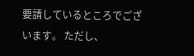要請しているところでございます。 ただし、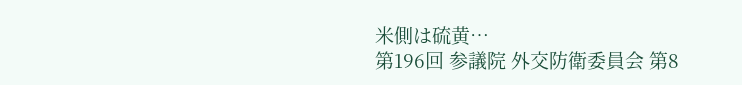米側は硫黄…
第196回 参議院 外交防衛委員会 第8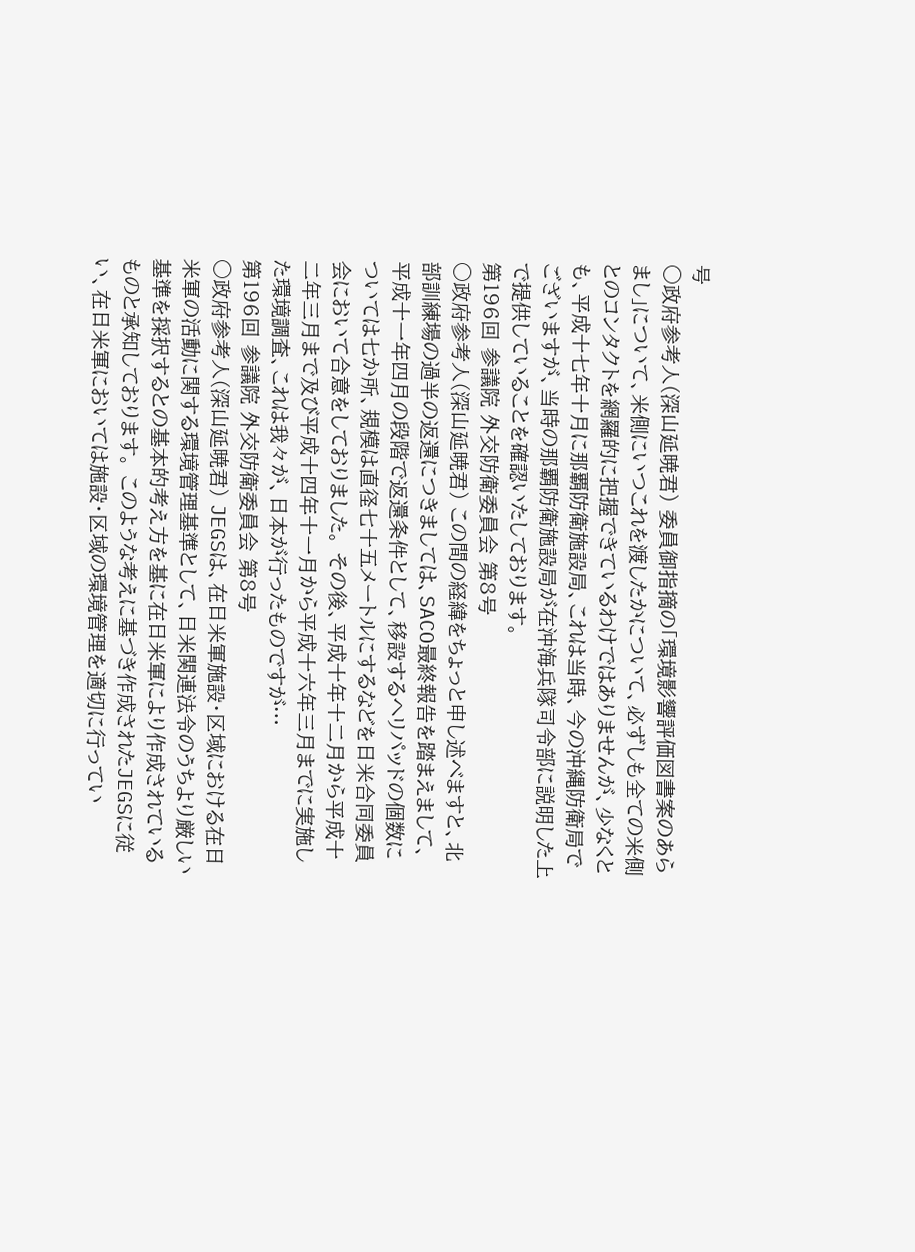号
○政府参考人(深山延暁君) 委員御指摘の「環境影響評価図書案のあらまし」について、米側にいつこれを渡したかについて、必ずしも全ての米側とのコンタクトを網羅的に把握できているわけではありませんが、少なくとも、平成十七年十月に那覇防衛施設局、これは当時、今の沖縄防衛局でございますが、当時の那覇防衛施設局が在沖海兵隊司令部に説明した上で提供していることを確認いたしております。
第196回 参議院 外交防衛委員会 第8号
○政府参考人(深山延暁君) この間の経緯をちょっと申し述べますと、北部訓練場の過半の返還につきましては、SACO最終報告を踏まえまして、平成十一年四月の段階で返還条件として、移設するヘリパッドの個数については七か所、規模は直径七十五メートルにするなどを日米合同委員会において合意をしておりました。 その後、平成十年十二月から平成十二年三月まで及び平成十四年十一月から平成十六年三月までに実施した環境調査、これは我々が、日本が行ったものですが…
第196回 参議院 外交防衛委員会 第8号
○政府参考人(深山延暁君) JEGSは、在日米軍施設・区域における在日米軍の活動に関する環境管理基準として、日米関連法令のうちより厳しい基準を採択するとの基本的考え方を基に在日米軍により作成されているものと承知しております。 このような考えに基づき作成されたJEGSに従い、在日米軍においては施設・区域の環境管理を適切に行ってい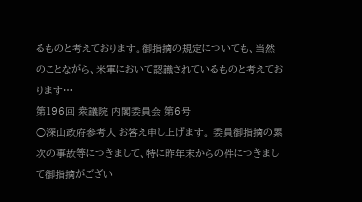るものと考えております。御指摘の規定についても、当然のことながら、米軍において認識されているものと考えております…
第196回 衆議院 内閣委員会 第6号
○深山政府参考人 お答え申し上げます。 委員御指摘の累次の事故等につきまして、特に昨年末からの件につきまして御指摘がござい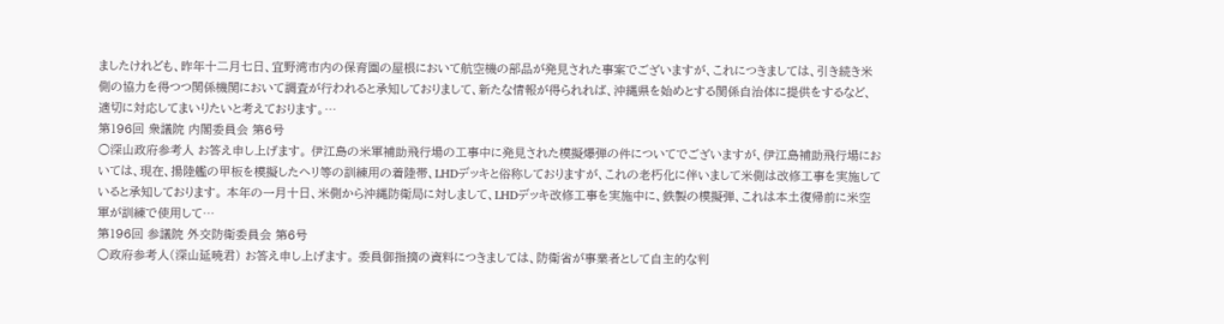ましたけれども、昨年十二月七日、宜野湾市内の保育園の屋根において航空機の部品が発見された事案でございますが、これにつきましては、引き続き米側の協力を得つつ関係機関において調査が行われると承知しておりまして、新たな情報が得られれば、沖縄県を始めとする関係自治体に提供をするなど、適切に対応してまいりたいと考えております。…
第196回 衆議院 内閣委員会 第6号
○深山政府参考人 お答え申し上げます。 伊江島の米軍補助飛行場の工事中に発見された模擬爆弾の件についてでございますが、伊江島補助飛行場においては、現在、揚陸艦の甲板を模擬したヘリ等の訓練用の着陸帯、LHDデッキと俗称しておりますが、これの老朽化に伴いまして米側は改修工事を実施していると承知しております。 本年の一月十日、米側から沖縄防衛局に対しまして、LHDデッキ改修工事を実施中に、鉄製の模擬弾、これは本土復帰前に米空軍が訓練で使用して…
第196回 参議院 外交防衛委員会 第6号
○政府参考人(深山延暁君) お答え申し上げます。 委員御指摘の資料につきましては、防衛省が事業者として自主的な判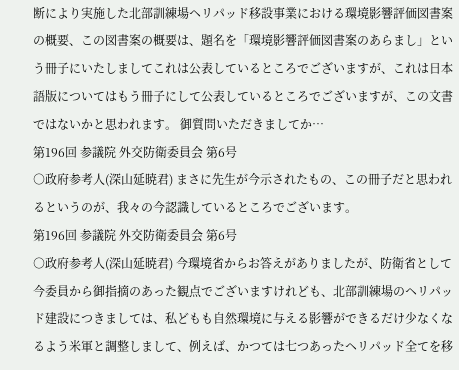断により実施した北部訓練場ヘリパッド移設事業における環境影響評価図書案の概要、この図書案の概要は、題名を「環境影響評価図書案のあらまし」という冊子にいたしましてこれは公表しているところでございますが、これは日本語版についてはもう冊子にして公表しているところでございますが、この文書ではないかと思われます。 御質問いただきましてか…
第196回 参議院 外交防衛委員会 第6号
○政府参考人(深山延暁君) まさに先生が今示されたもの、この冊子だと思われるというのが、我々の今認識しているところでございます。
第196回 参議院 外交防衛委員会 第6号
○政府参考人(深山延暁君) 今環境省からお答えがありましたが、防衛省として今委員から御指摘のあった観点でございますけれども、北部訓練場のヘリパッド建設につきましては、私どもも自然環境に与える影響ができるだけ少なくなるよう米軍と調整しまして、例えば、かつては七つあったヘリパッド全てを移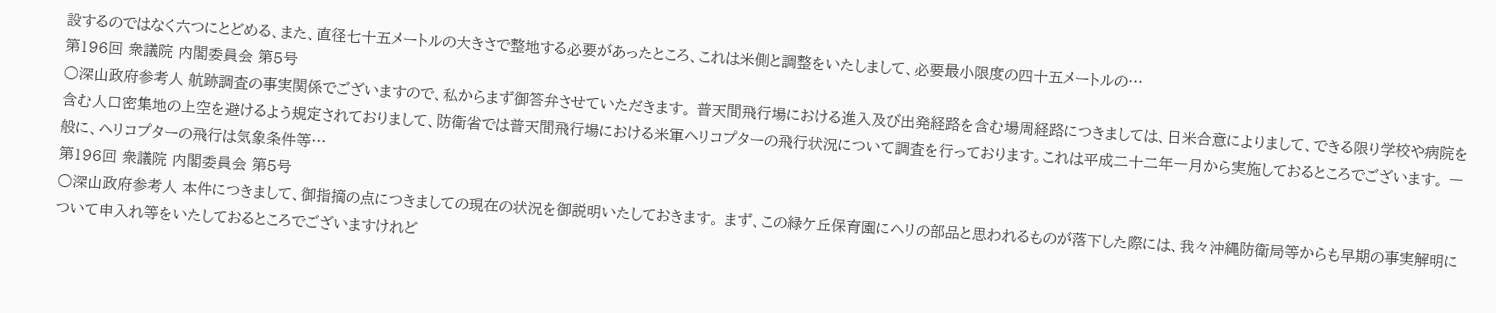設するのではなく六つにとどめる、また、直径七十五メートルの大きさで整地する必要があったところ、これは米側と調整をいたしまして、必要最小限度の四十五メートルの…
第196回 衆議院 内閣委員会 第5号
○深山政府参考人 航跡調査の事実関係でございますので、私からまず御答弁させていただきます。 普天間飛行場における進入及び出発経路を含む場周経路につきましては、日米合意によりまして、できる限り学校や病院を含む人口密集地の上空を避けるよう規定されておりまして、防衛省では普天間飛行場における米軍ヘリコプターの飛行状況について調査を行っております。これは平成二十二年一月から実施しておるところでございます。 一般に、ヘリコプターの飛行は気象条件等…
第196回 衆議院 内閣委員会 第5号
○深山政府参考人 本件につきまして、御指摘の点につきましての現在の状況を御説明いたしておきます。 まず、この緑ケ丘保育園にヘリの部品と思われるものが落下した際には、我々沖縄防衛局等からも早期の事実解明について申入れ等をいたしておるところでございますけれど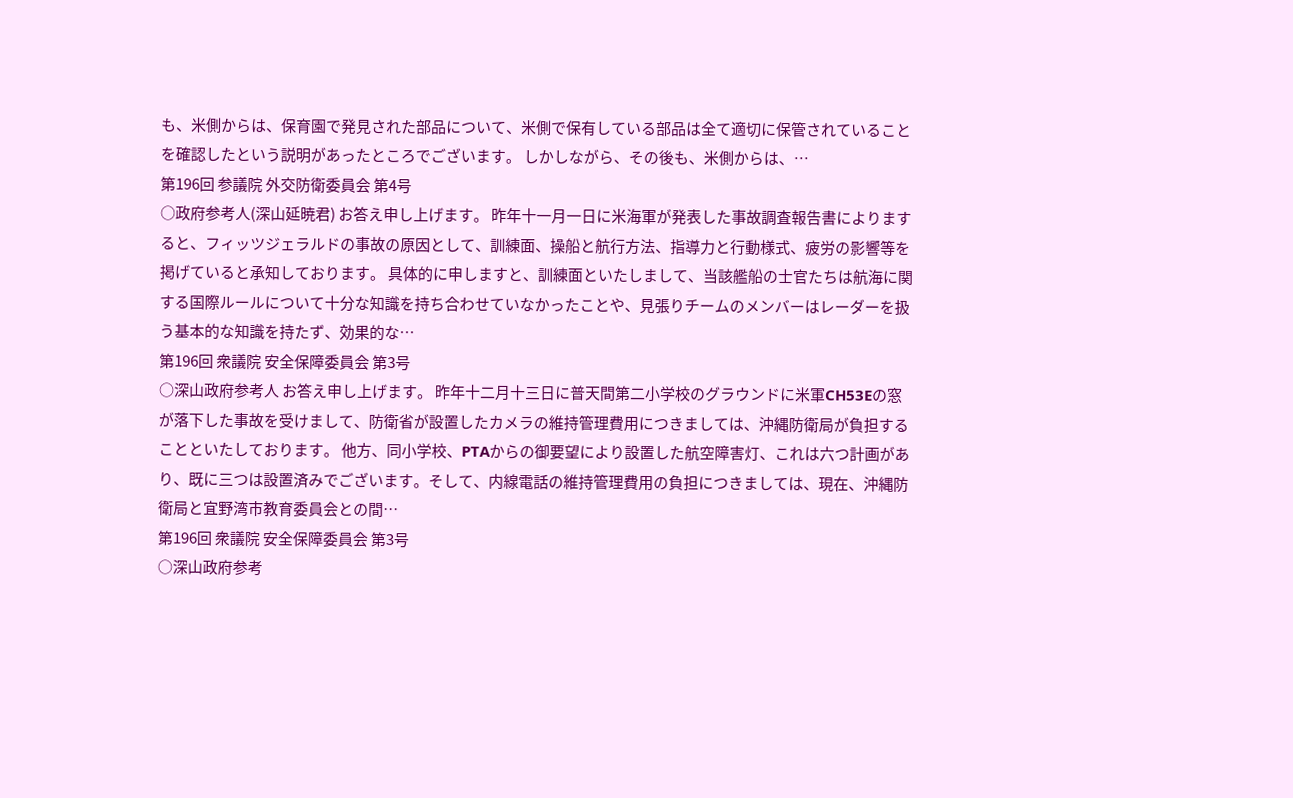も、米側からは、保育園で発見された部品について、米側で保有している部品は全て適切に保管されていることを確認したという説明があったところでございます。 しかしながら、その後も、米側からは、…
第196回 参議院 外交防衛委員会 第4号
○政府参考人(深山延暁君) お答え申し上げます。 昨年十一月一日に米海軍が発表した事故調査報告書によりますると、フィッツジェラルドの事故の原因として、訓練面、操船と航行方法、指導力と行動様式、疲労の影響等を掲げていると承知しております。 具体的に申しますと、訓練面といたしまして、当該艦船の士官たちは航海に関する国際ルールについて十分な知識を持ち合わせていなかったことや、見張りチームのメンバーはレーダーを扱う基本的な知識を持たず、効果的な…
第196回 衆議院 安全保障委員会 第3号
○深山政府参考人 お答え申し上げます。 昨年十二月十三日に普天間第二小学校のグラウンドに米軍CH53Eの窓が落下した事故を受けまして、防衛省が設置したカメラの維持管理費用につきましては、沖縄防衛局が負担することといたしております。 他方、同小学校、PTAからの御要望により設置した航空障害灯、これは六つ計画があり、既に三つは設置済みでございます。そして、内線電話の維持管理費用の負担につきましては、現在、沖縄防衛局と宜野湾市教育委員会との間…
第196回 衆議院 安全保障委員会 第3号
○深山政府参考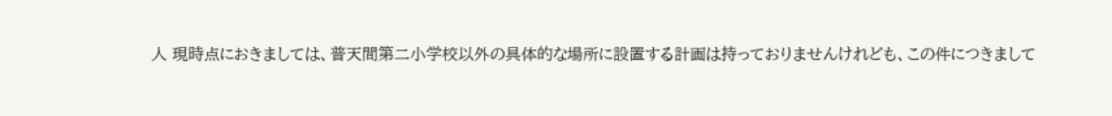人 現時点におきましては、普天間第二小学校以外の具体的な場所に設置する計画は持っておりませんけれども、この件につきまして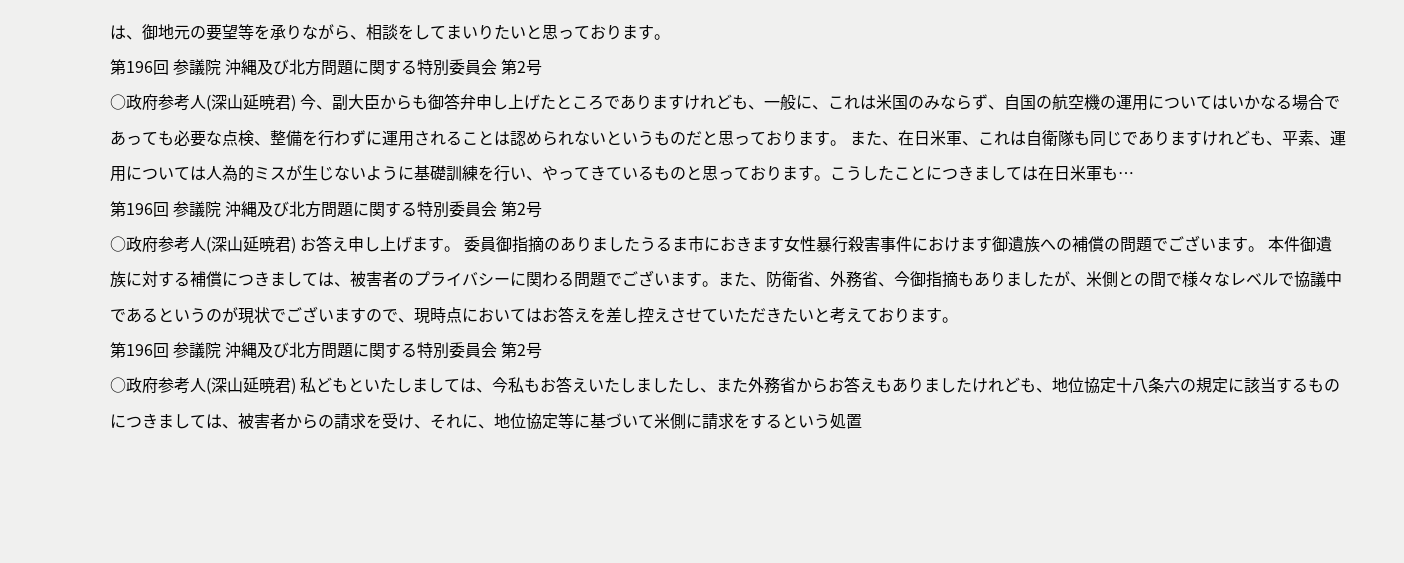は、御地元の要望等を承りながら、相談をしてまいりたいと思っております。
第196回 参議院 沖縄及び北方問題に関する特別委員会 第2号
○政府参考人(深山延暁君) 今、副大臣からも御答弁申し上げたところでありますけれども、一般に、これは米国のみならず、自国の航空機の運用についてはいかなる場合であっても必要な点検、整備を行わずに運用されることは認められないというものだと思っております。 また、在日米軍、これは自衛隊も同じでありますけれども、平素、運用については人為的ミスが生じないように基礎訓練を行い、やってきているものと思っております。こうしたことにつきましては在日米軍も…
第196回 参議院 沖縄及び北方問題に関する特別委員会 第2号
○政府参考人(深山延暁君) お答え申し上げます。 委員御指摘のありましたうるま市におきます女性暴行殺害事件におけます御遺族への補償の問題でございます。 本件御遺族に対する補償につきましては、被害者のプライバシーに関わる問題でございます。また、防衛省、外務省、今御指摘もありましたが、米側との間で様々なレベルで協議中であるというのが現状でございますので、現時点においてはお答えを差し控えさせていただきたいと考えております。
第196回 参議院 沖縄及び北方問題に関する特別委員会 第2号
○政府参考人(深山延暁君) 私どもといたしましては、今私もお答えいたしましたし、また外務省からお答えもありましたけれども、地位協定十八条六の規定に該当するものにつきましては、被害者からの請求を受け、それに、地位協定等に基づいて米側に請求をするという処置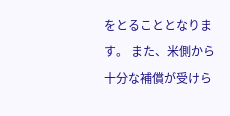をとることとなります。 また、米側から十分な補償が受けら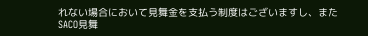れない場合において見舞金を支払う制度はございますし、またSACO見舞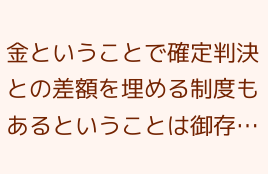金ということで確定判決との差額を埋める制度もあるということは御存…